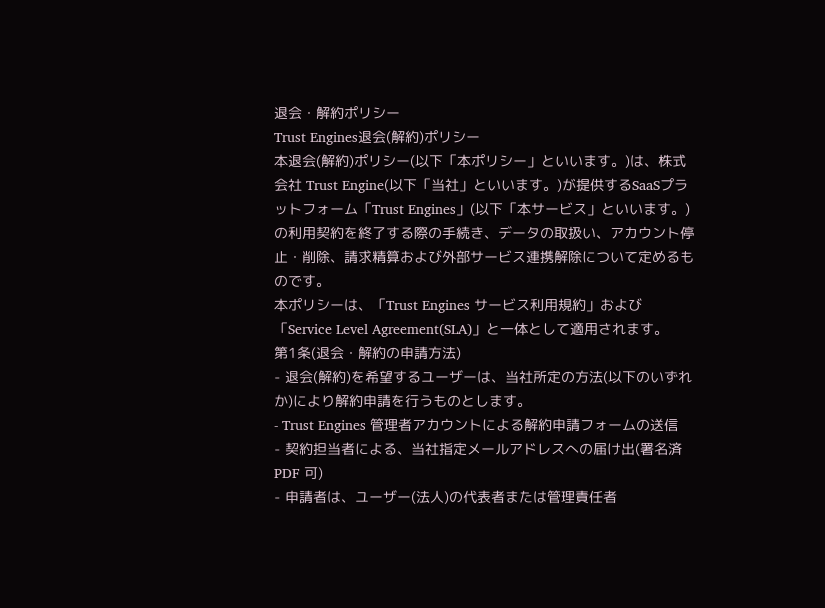退会・解約ポリシー
Trust Engines退会(解約)ポリシー
本退会(解約)ポリシー(以下「本ポリシー」といいます。)は、株式会社 Trust Engine(以下「当社」といいます。)が提供するSaaSプラットフォーム「Trust Engines」(以下「本サービス」といいます。)の利用契約を終了する際の手続き、データの取扱い、アカウント停止・削除、請求精算および外部サービス連携解除について定めるものです。
本ポリシーは、「Trust Engines サービス利用規約」および「Service Level Agreement(SLA)」と一体として適用されます。
第1条(退会・解約の申請方法)
- 退会(解約)を希望するユーザーは、当社所定の方法(以下のいずれか)により解約申請を行うものとします。
- Trust Engines 管理者アカウントによる解約申請フォームの送信
- 契約担当者による、当社指定メールアドレスへの届け出(署名済 PDF 可)
- 申請者は、ユーザー(法人)の代表者または管理責任者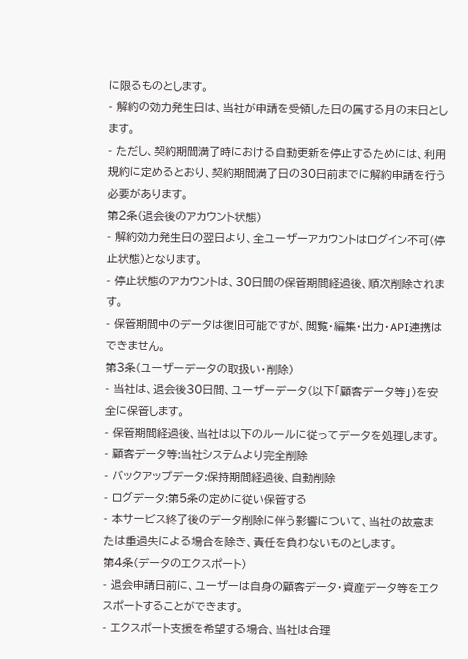に限るものとします。
- 解約の効力発生日は、当社が申請を受領した日の属する月の末日とします。
- ただし、契約期間満了時における自動更新を停止するためには、利用規約に定めるとおり、契約期間満了日の30日前までに解約申請を行う必要があります。
第2条(退会後のアカウント状態)
- 解約効力発生日の翌日より、全ユーザーアカウントはログイン不可(停止状態)となります。
- 停止状態のアカウントは、30日間の保管期間経過後、順次削除されます。
- 保管期間中のデータは復旧可能ですが、閲覧・編集・出力・API連携はできません。
第3条(ユーザーデータの取扱い・削除)
- 当社は、退会後30日間、ユーザーデータ(以下「顧客データ等」)を安全に保管します。
- 保管期間経過後、当社は以下のルールに従ってデータを処理します。
- 顧客データ等:当社システムより完全削除
- バックアップデータ:保持期間経過後、自動削除
- ログデータ:第5条の定めに従い保管する
- 本サービス終了後のデータ削除に伴う影響について、当社の故意または重過失による場合を除き、責任を負わないものとします。
第4条(データのエクスポート)
- 退会申請日前に、ユーザーは自身の顧客データ・資産データ等をエクスポートすることができます。
- エクスポート支援を希望する場合、当社は合理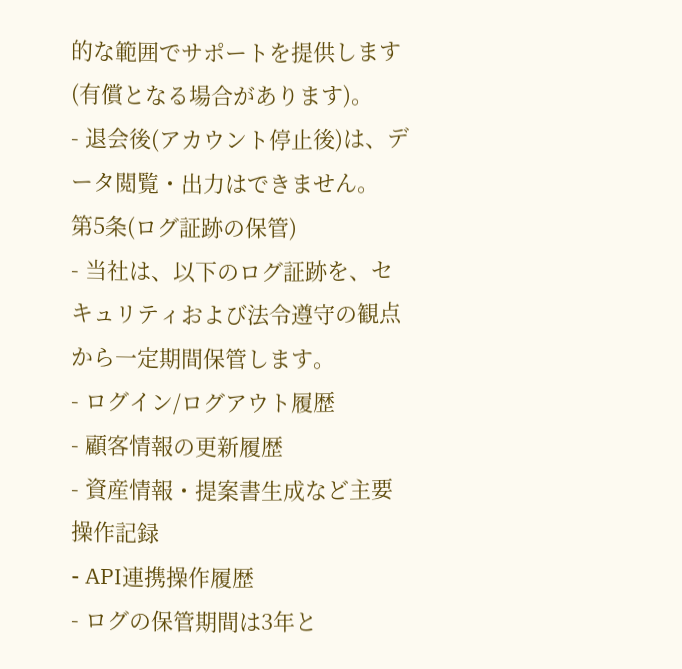的な範囲でサポートを提供します(有償となる場合があります)。
- 退会後(アカウント停止後)は、データ閲覧・出力はできません。
第5条(ログ証跡の保管)
- 当社は、以下のログ証跡を、セキュリティおよび法令遵守の観点から一定期間保管します。
- ログイン/ログアウト履歴
- 顧客情報の更新履歴
- 資産情報・提案書生成など主要操作記録
- API連携操作履歴
- ログの保管期間は3年と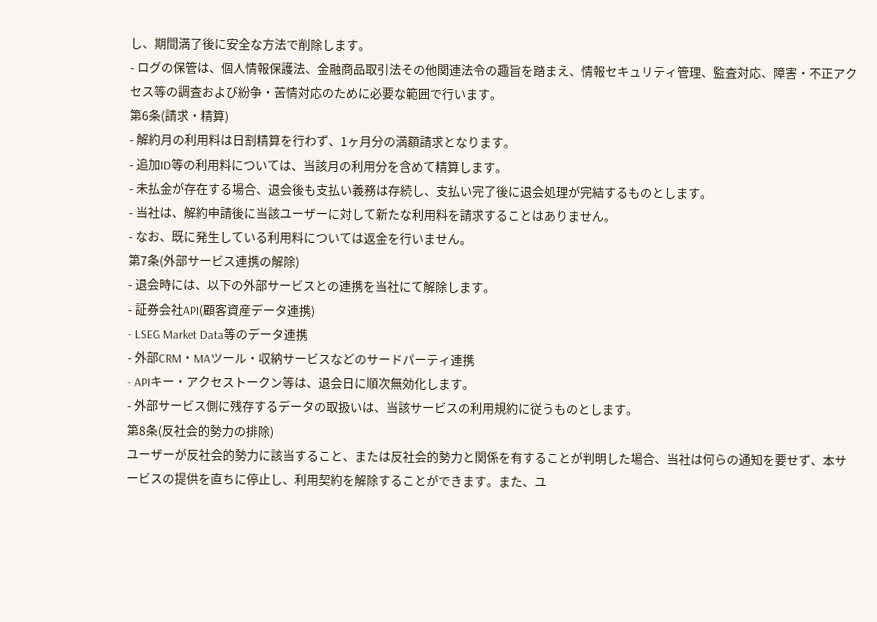し、期間満了後に安全な方法で削除します。
- ログの保管は、個人情報保護法、金融商品取引法その他関連法令の趣旨を踏まえ、情報セキュリティ管理、監査対応、障害・不正アクセス等の調査および紛争・苦情対応のために必要な範囲で行います。
第6条(請求・精算)
- 解約月の利用料は日割精算を行わず、1ヶ月分の満額請求となります。
- 追加ID等の利用料については、当該月の利用分を含めて精算します。
- 未払金が存在する場合、退会後も支払い義務は存続し、支払い完了後に退会処理が完結するものとします。
- 当社は、解約申請後に当該ユーザーに対して新たな利用料を請求することはありません。
- なお、既に発生している利用料については返金を行いません。
第7条(外部サービス連携の解除)
- 退会時には、以下の外部サービスとの連携を当社にて解除します。
- 証券会社API(顧客資産データ連携)
- LSEG Market Data等のデータ連携
- 外部CRM・MAツール・収納サービスなどのサードパーティ連携
- APIキー・アクセストークン等は、退会日に順次無効化します。
- 外部サービス側に残存するデータの取扱いは、当該サービスの利用規約に従うものとします。
第8条(反社会的勢力の排除)
ユーザーが反社会的勢力に該当すること、または反社会的勢力と関係を有することが判明した場合、当社は何らの通知を要せず、本サービスの提供を直ちに停止し、利用契約を解除することができます。また、ユ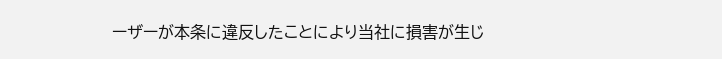ーザーが本条に違反したことにより当社に損害が生じ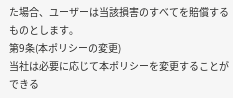た場合、ユーザーは当該損害のすべてを賠償するものとします。
第9条(本ポリシーの変更)
当社は必要に応じて本ポリシーを変更することができる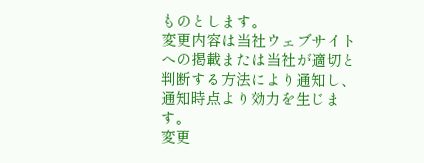ものとします。
変更内容は当社ウェブサイトへの掲載または当社が適切と判断する方法により通知し、通知時点より効力を生じます。
変更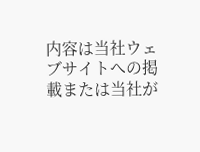内容は当社ウェブサイトへの掲載または当社が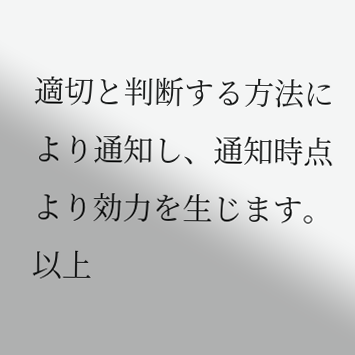適切と判断する方法により通知し、通知時点より効力を生じます。
以上